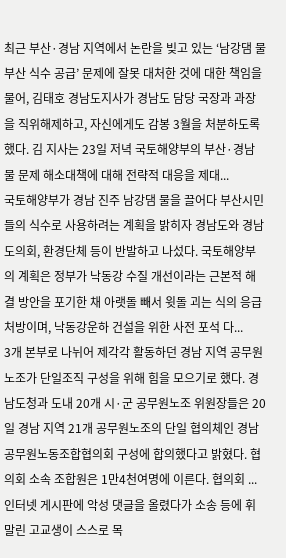최근 부산·경남 지역에서 논란을 빚고 있는 ‘남강댐 물 부산 식수 공급’ 문제에 잘못 대처한 것에 대한 책임을 물어, 김태호 경남도지사가 경남도 담당 국장과 과장을 직위해제하고, 자신에게도 감봉 3월을 처분하도록 했다. 김 지사는 23일 저녁 국토해양부의 부산·경남 물 문제 해소대책에 대해 전략적 대응을 제대...
국토해양부가 경남 진주 남강댐 물을 끌어다 부산시민들의 식수로 사용하려는 계획을 밝히자 경남도와 경남도의회, 환경단체 등이 반발하고 나섰다. 국토해양부의 계획은 정부가 낙동강 수질 개선이라는 근본적 해결 방안을 포기한 채 아랫돌 빼서 윗돌 괴는 식의 응급처방이며, 낙동강운하 건설을 위한 사전 포석 다...
3개 본부로 나뉘어 제각각 활동하던 경남 지역 공무원노조가 단일조직 구성을 위해 힘을 모으기로 했다. 경남도청과 도내 20개 시·군 공무원노조 위원장들은 20일 경남 지역 21개 공무원노조의 단일 협의체인 경남공무원노동조합협의회 구성에 합의했다고 밝혔다. 협의회 소속 조합원은 1만4천여명에 이른다. 협의회 ...
인터넷 게시판에 악성 댓글을 올렸다가 소송 등에 휘말린 고교생이 스스로 목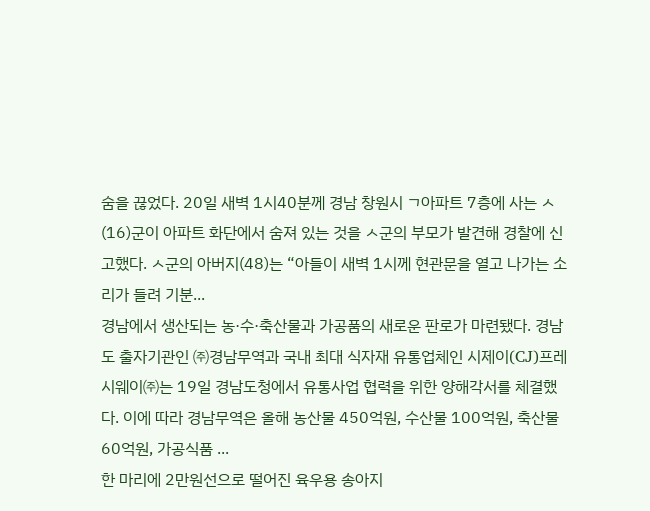숨을 끊었다. 20일 새벽 1시40분께 경남 창원시 ㄱ아파트 7층에 사는 ㅅ(16)군이 아파트 화단에서 숨져 있는 것을 ㅅ군의 부모가 발견해 경찰에 신고했다. ㅅ군의 아버지(48)는 “아들이 새벽 1시께 현관문을 열고 나가는 소리가 들려 기분...
경남에서 생산되는 농·수·축산물과 가공품의 새로운 판로가 마련됐다. 경남도 출자기관인 ㈜경남무역과 국내 최대 식자재 유통업체인 시제이(CJ)프레시웨이㈜는 19일 경남도청에서 유통사업 협력을 위한 양해각서를 체결했다. 이에 따라 경남무역은 올해 농산물 450억원, 수산물 100억원, 축산물 60억원, 가공식품 ...
한 마리에 2만원선으로 떨어진 육우용 송아지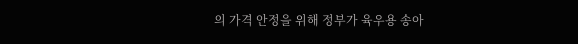의 가격 안정을 위해 정부가 육우용 송아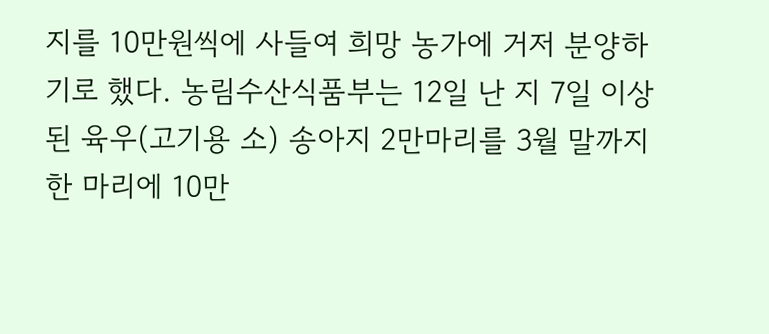지를 10만원씩에 사들여 희망 농가에 거저 분양하기로 했다. 농림수산식품부는 12일 난 지 7일 이상된 육우(고기용 소) 송아지 2만마리를 3월 말까지 한 마리에 10만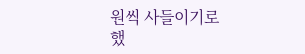원씩 사들이기로 했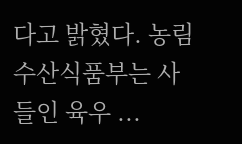다고 밝혔다. 농림수산식품부는 사들인 육우 ...